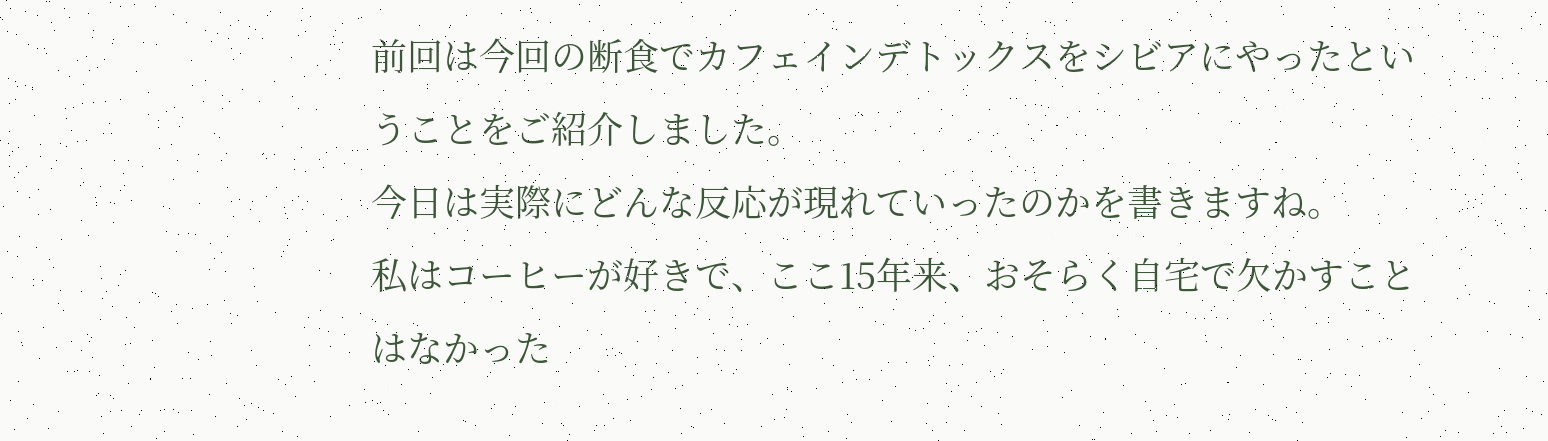前回は今回の断食でカフェインデトックスをシビアにやったということをご紹介しました。
今日は実際にどんな反応が現れていったのかを書きますね。
私はコーヒーが好きで、ここ15年来、おそらく自宅で欠かすことはなかった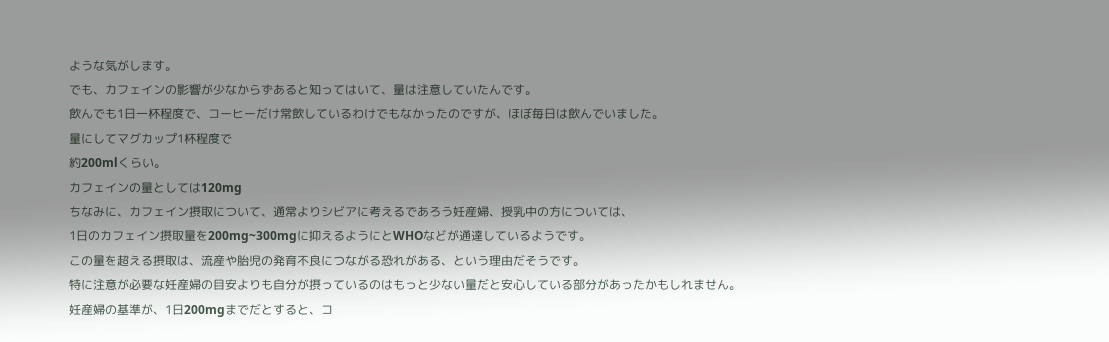ような気がします。
でも、カフェインの影響が少なからずあると知ってはいて、量は注意していたんです。
飲んでも1日一杯程度で、コーヒーだけ常飲しているわけでもなかったのですが、ほぼ毎日は飲んでいました。
量にしてマグカップ1杯程度で
約200mlくらい。
カフェインの量としては120mg
ちなみに、カフェイン摂取について、通常よりシビアに考えるであろう妊産婦、授乳中の方については、
1日のカフェイン摂取量を200mg~300mgに抑えるようにとWHOなどが通達しているようです。
この量を超える摂取は、流産や胎児の発育不良につながる恐れがある、という理由だそうです。
特に注意が必要な妊産婦の目安よりも自分が摂っているのはもっと少ない量だと安心している部分があったかもしれません。
妊産婦の基準が、1日200mgまでだとすると、コ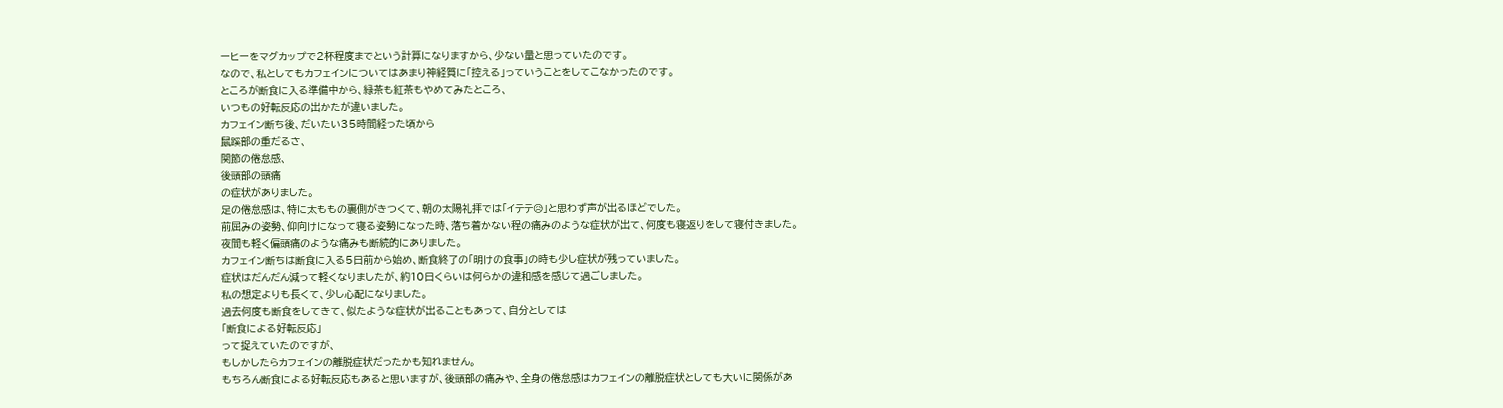ーヒーをマグカップで2杯程度までという計算になりますから、少ない量と思っていたのです。
なので、私としてもカフェインについてはあまり神経質に「控える」っていうことをしてこなかったのです。
ところが断食に入る準備中から、緑茶も紅茶もやめてみたところ、
いつもの好転反応の出かたが違いました。
カフェイン断ち後、だいたい35時間経った頃から
鼠蹊部の重だるさ、
関節の倦怠感、
後頭部の頭痛
の症状がありました。
足の倦怠感は、特に太ももの裏側がきつくて、朝の太陽礼拝では「イテテ😥」と思わず声が出るほどでした。
前屈みの姿勢、仰向けになって寝る姿勢になった時、落ち着かない程の痛みのような症状が出て、何度も寝返りをして寝付きました。
夜間も軽く偏頭痛のような痛みも断続的にありました。
カフェイン断ちは断食に入る5日前から始め、断食終了の「明けの食事」の時も少し症状が残っていました。
症状はだんだん減って軽くなりましたが、約10日くらいは何らかの違和感を感じて過ごしました。
私の想定よりも長くて、少し心配になりました。
過去何度も断食をしてきて、似たような症状が出ることもあって、自分としては
「断食による好転反応」
って捉えていたのですが、
もしかしたらカフェインの離脱症状だったかも知れません。
もちろん断食による好転反応もあると思いますが、後頭部の痛みや、全身の倦怠感はカフェインの離脱症状としても大いに関係があ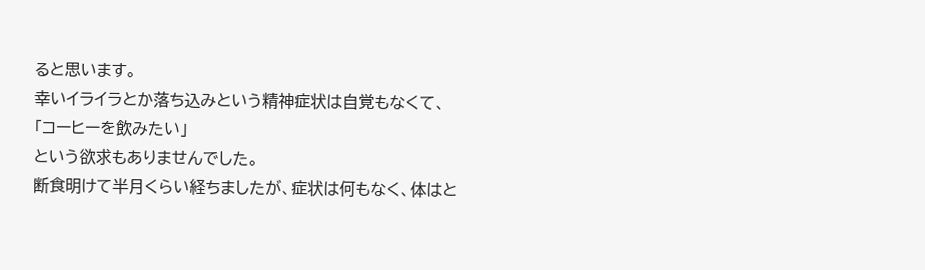ると思います。
幸いイライラとか落ち込みという精神症状は自覚もなくて、
「コーヒーを飲みたい」
という欲求もありませんでした。
断食明けて半月くらい経ちましたが、症状は何もなく、体はと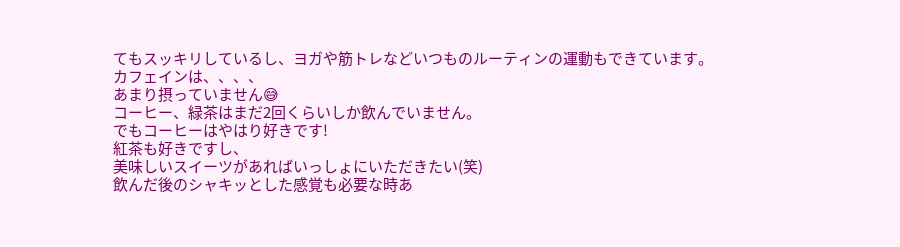てもスッキリしているし、ヨガや筋トレなどいつものルーティンの運動もできています。
カフェインは、、、、
あまり摂っていません😅
コーヒー、緑茶はまだ2回くらいしか飲んでいません。
でもコーヒーはやはり好きです!
紅茶も好きですし、
美味しいスイーツがあればいっしょにいただきたい(笑)
飲んだ後のシャキッとした感覚も必要な時あ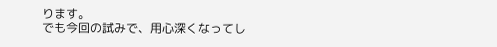ります。
でも今回の試みで、用心深くなってし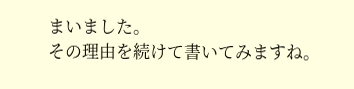まいました。
その理由を続けて書いてみますね。